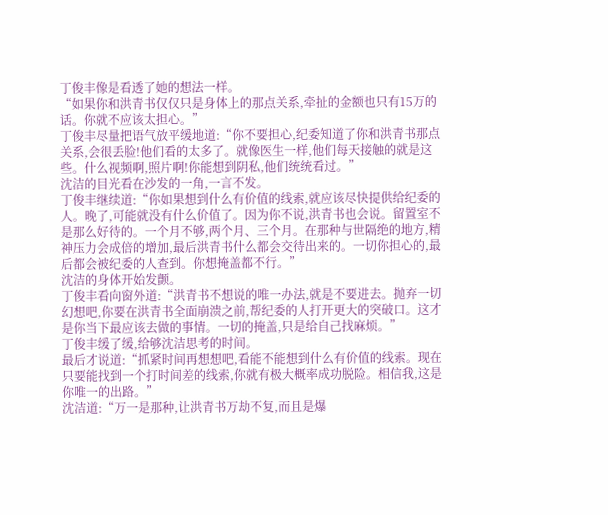丁俊丰像是看透了她的想法一样。
“如果你和洪青书仅仅只是身体上的那点关系,牵扯的金额也只有15万的话。你就不应该太担心。”
丁俊丰尽量把语气放平缓地道:“你不要担心,纪委知道了你和洪青书那点关系,会很丢脸!他们看的太多了。就像医生一样,他们每天接触的就是这些。什么视频啊,照片啊!你能想到阴私,他们统统看过。”
沈洁的目光看在沙发的一角,一言不发。
丁俊丰继续道:“你如果想到什么有价值的线索,就应该尽快提供给纪委的人。晚了,可能就没有什么价值了。因为你不说,洪青书也会说。留置室不是那么好待的。一个月不够,两个月、三个月。在那种与世隔绝的地方,精神压力会成倍的增加,最后洪青书什么都会交待出来的。一切你担心的,最后都会被纪委的人查到。你想掩盖都不行。”
沈洁的身体开始发颤。
丁俊丰看向窗外道:“洪青书不想说的唯一办法,就是不要进去。抛弃一切幻想吧,你要在洪青书全面崩溃之前,帮纪委的人打开更大的突破口。这才是你当下最应该去做的事情。一切的掩盖,只是给自己找麻烦。”
丁俊丰缓了缓,给够沈洁思考的时间。
最后才说道:“抓紧时间再想想吧,看能不能想到什么有价值的线索。现在只要能找到一个打时间差的线索,你就有极大概率成功脱险。相信我,这是你唯一的出路。”
沈洁道:“万一是那种,让洪青书万劫不复,而且是爆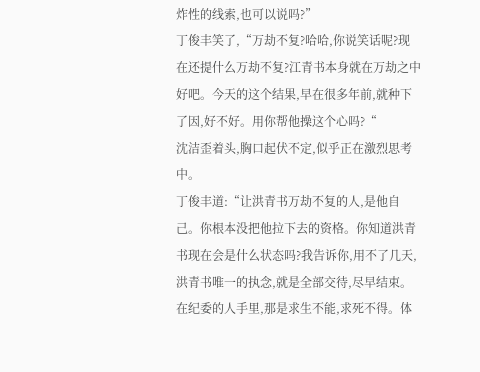炸性的线索,也可以说吗?”
丁俊丰笑了,“万劫不复?哈哈,你说笑话呢?现在还提什么万劫不复?江青书本身就在万劫之中好吧。今天的这个结果,早在很多年前,就种下了因,好不好。用你帮他操这个心吗?“
沈洁歪着头,胸口起伏不定,似乎正在激烈思考中。
丁俊丰道:“让洪青书万劫不复的人,是他自己。你根本没把他拉下去的资格。你知道洪青书现在会是什么状态吗?我告诉你,用不了几天,洪青书唯一的执念,就是全部交待,尽早结束。在纪委的人手里,那是求生不能,求死不得。体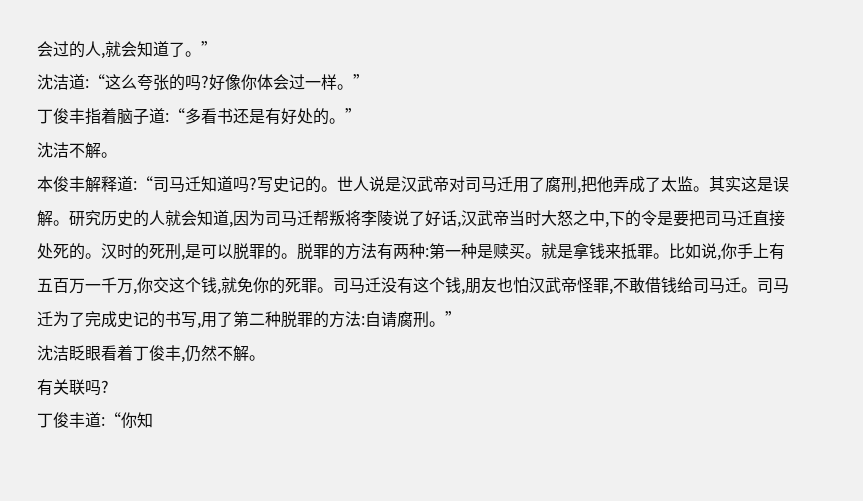会过的人,就会知道了。”
沈洁道:“这么夸张的吗?好像你体会过一样。”
丁俊丰指着脑子道:“多看书还是有好处的。”
沈洁不解。
本俊丰解释道:“司马迁知道吗?写史记的。世人说是汉武帝对司马迁用了腐刑,把他弄成了太监。其实这是误解。研究历史的人就会知道,因为司马迁帮叛将李陵说了好话,汉武帝当时大怒之中,下的令是要把司马迁直接处死的。汉时的死刑,是可以脱罪的。脱罪的方法有两种:第一种是赎买。就是拿钱来抵罪。比如说,你手上有五百万一千万,你交这个钱,就免你的死罪。司马迁没有这个钱,朋友也怕汉武帝怪罪,不敢借钱给司马迁。司马迁为了完成史记的书写,用了第二种脱罪的方法:自请腐刑。”
沈洁眨眼看着丁俊丰,仍然不解。
有关联吗?
丁俊丰道:“你知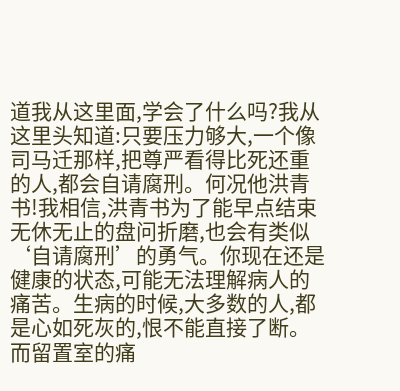道我从这里面,学会了什么吗?我从这里头知道:只要压力够大,一个像司马迁那样,把尊严看得比死还重的人,都会自请腐刑。何况他洪青书!我相信,洪青书为了能早点结束无休无止的盘问折磨,也会有类似‘自请腐刑’的勇气。你现在还是健康的状态,可能无法理解病人的痛苦。生病的时候,大多数的人,都是心如死灰的,恨不能直接了断。而留置室的痛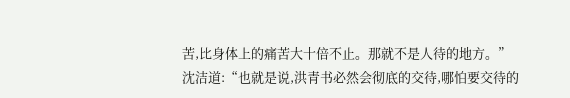苦,比身体上的痛苦大十倍不止。那就不是人待的地方。”
沈洁道:“也就是说,洪青书必然会彻底的交待,哪怕要交待的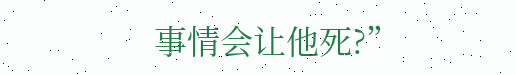事情会让他死?”